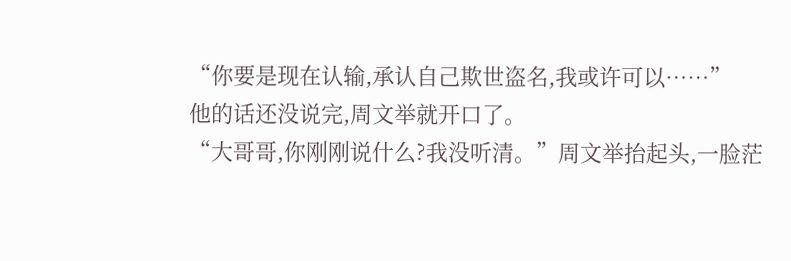“你要是现在认输,承认自己欺世盗名,我或许可以……”
他的话还没说完,周文举就开口了。
“大哥哥,你刚刚说什么?我没听清。”周文举抬起头,一脸茫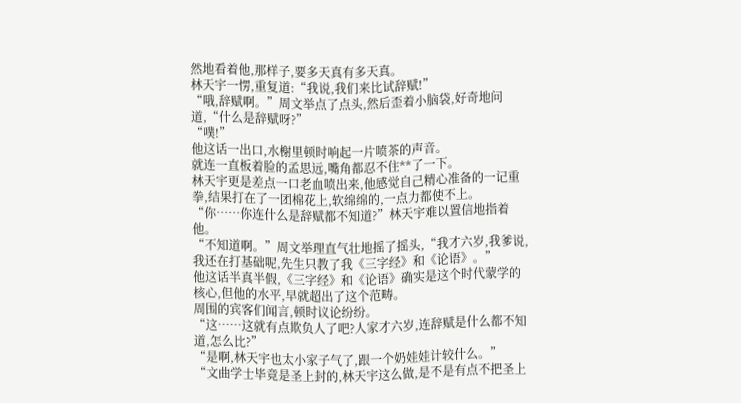然地看着他,那样子,要多天真有多天真。
林天宇一愣,重复道:“我说,我们来比试辞赋!”
“哦,辞赋啊。”周文举点了点头,然后歪着小脑袋,好奇地问道,“什么是辞赋呀?”
“噗!”
他这话一出口,水榭里顿时响起一片喷茶的声音。
就连一直板着脸的孟思远,嘴角都忍不住**了一下。
林天宇更是差点一口老血喷出来,他感觉自己精心准备的一记重拳,结果打在了一团棉花上,软绵绵的,一点力都使不上。
“你……你连什么是辞赋都不知道?”林天宇难以置信地指着他。
“不知道啊。”周文举理直气壮地摇了摇头,“我才六岁,我爹说,我还在打基础呢,先生只教了我《三字经》和《论语》。”
他这话半真半假,《三字经》和《论语》确实是这个时代蒙学的核心,但他的水平,早就超出了这个范畴。
周围的宾客们闻言,顿时议论纷纷。
“这……这就有点欺负人了吧?人家才六岁,连辞赋是什么都不知道,怎么比?”
“是啊,林天宇也太小家子气了,跟一个奶娃娃计较什么。”
“文曲学士毕竟是圣上封的,林天宇这么做,是不是有点不把圣上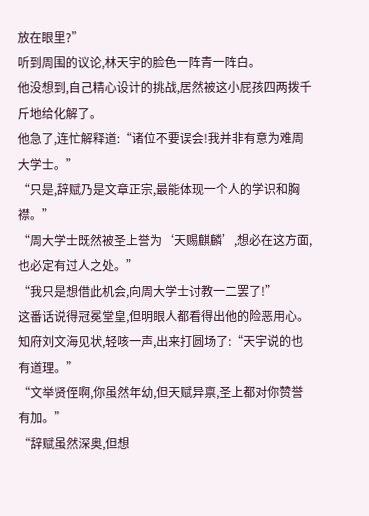放在眼里?”
听到周围的议论,林天宇的脸色一阵青一阵白。
他没想到,自己精心设计的挑战,居然被这小屁孩四两拨千斤地给化解了。
他急了,连忙解释道:“诸位不要误会!我并非有意为难周大学士。”
“只是,辞赋乃是文章正宗,最能体现一个人的学识和胸襟。”
“周大学士既然被圣上誉为‘天赐麒麟’,想必在这方面,也必定有过人之处。”
“我只是想借此机会,向周大学士讨教一二罢了!”
这番话说得冠冕堂皇,但明眼人都看得出他的险恶用心。
知府刘文海见状,轻咳一声,出来打圆场了:“天宇说的也有道理。”
“文举贤侄啊,你虽然年幼,但天赋异禀,圣上都对你赞誉有加。”
“辞赋虽然深奥,但想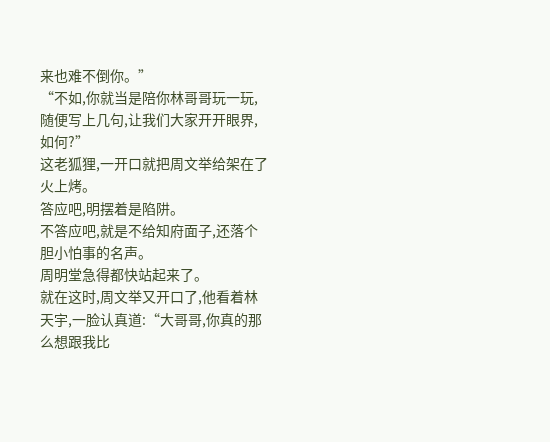来也难不倒你。”
“不如,你就当是陪你林哥哥玩一玩,随便写上几句,让我们大家开开眼界,如何?”
这老狐狸,一开口就把周文举给架在了火上烤。
答应吧,明摆着是陷阱。
不答应吧,就是不给知府面子,还落个胆小怕事的名声。
周明堂急得都快站起来了。
就在这时,周文举又开口了,他看着林天宇,一脸认真道:“大哥哥,你真的那么想跟我比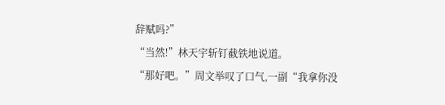辞赋吗?”
“当然!”林天宇斩钉截铁地说道。
“那好吧。”周文举叹了口气,一副“我拿你没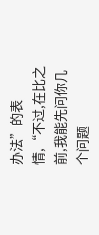办法”的表情,“不过,在比之前,我能先问你几个问题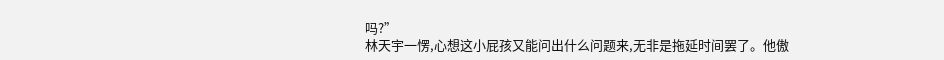吗?”
林天宇一愣,心想这小屁孩又能问出什么问题来,无非是拖延时间罢了。他傲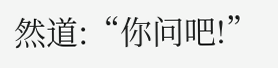然道:“你问吧!”